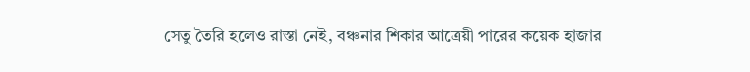সেতু তৈরি হলেও রাস্তা নেই, বঞ্চনার শিকার আত্রেয়ী পারের কয়েক হাজার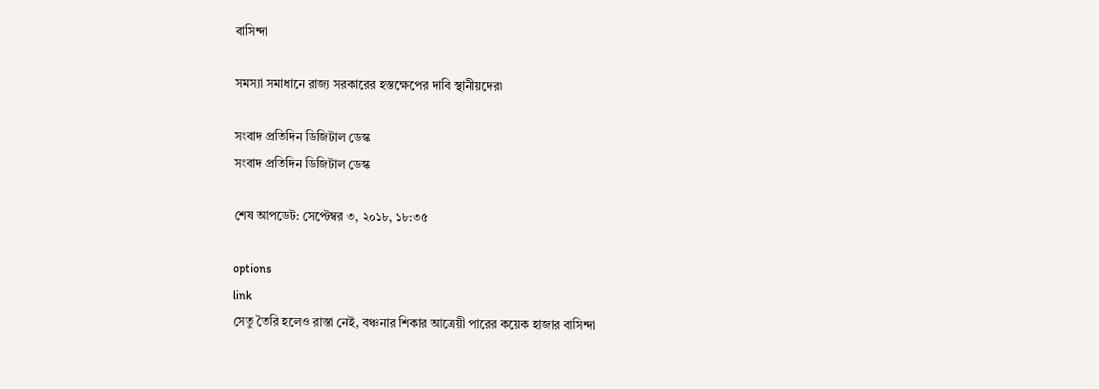বাসিন্দা

সমস্যা সমাধানে রাজ্য সরকারের হস্তক্ষেপের দাবি স্থানীয়দের৷

সংবাদ প্রতিদিন ডিজিটাল ডেস্ক
সংবাদ প্রতিদিন ডিজিটাল ডেস্ক

শেষ আপডেট: সেপ্টেম্বর ৩, ২০১৮, ১৮:৩৫

options
link
সেতু তৈরি হলেও রাস্তা নেই, বঞ্চনার শিকার আত্রেয়ী পারের কয়েক হাজার বাসিন্দা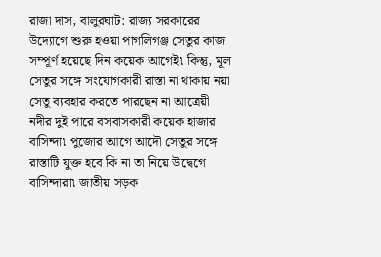রাজা দাস, বালুরঘাট: রাজ্য সরকারের উদ্যোগে শুরু হওয়া পাগলিগঞ্জ সেতুর কাজ সম্পূর্ণ হয়েছে দিন কয়েক আগেই৷ কিন্তু, মূল সেতুর সঙ্গে সংযোগকারী রাস্তা না থাকায় নয়া সেতু ব্যবহার করতে পারছেন না আত্রেয়ী নদীর দুই পারে বসবাসকারী কয়েক হাজার বাসিন্দা৷ পুজোর আগে আদৌ সেতুর সঙ্গে রাস্তাটি যুক্ত হবে কি না তা নিয়ে উদ্বেগে বাসিন্দারা৷ জাতীয় সড়ক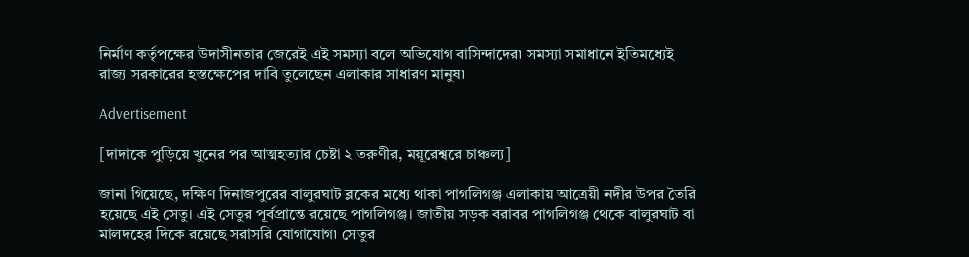নির্মাণ কর্তৃপক্ষের উদাসীনতার জেরেই এই সমস্যা বলে অভিযোগ বাসিন্দাদের৷ সমস্যা সমাধানে ইতিমধ্যেই রাজ্য সরকারের হস্তক্ষেপের দাবি তুলেছেন এলাকার সাধারণ মানুষ৷

Advertisement

[দাদাকে পুড়িয়ে খুনের পর আত্মহত্যার চেষ্টা ২ তরুণীর, ময়ূরেশ্বরে চাঞ্চল্য]

জানা গিয়েছে, দক্ষিণ দিনাজপুরের বালুরঘাট ব্লকের মধ্যে থাকা পাগলিগঞ্জ এলাকায় আত্রেয়ী নদীর উপর তৈরি হয়েছে এই সেতু। এই সেতুর পূর্বপ্রান্তে রয়েছে পাগলিগঞ্জ। জাতীয় সড়ক বরাবর পাগলিগঞ্জ থেকে বালুরঘাট বা মালদহের দিকে রয়েছে সরাসরি যোগাযোগ৷ সেতুর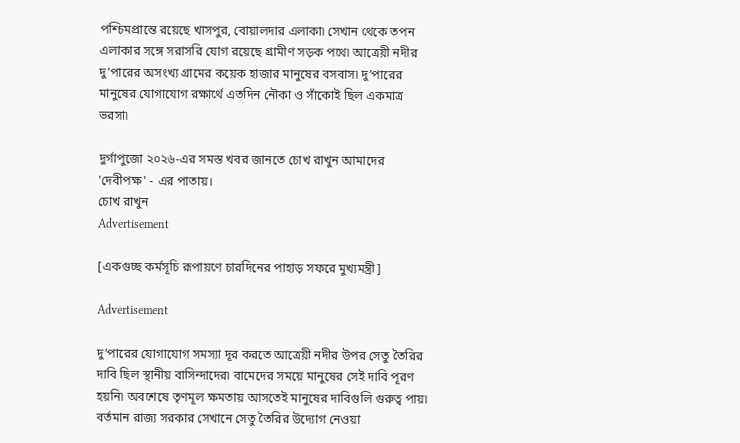পশ্চিমপ্রান্তে রয়েছে খাসপুর, বোয়ালদার এলাকা৷ সেখান থেকে তপন এলাকার সঙ্গে সরাসরি যোগ রয়েছে গ্রামীণ সড়ক পথে৷ আত্রেয়ী নদীর দু’পারের অসংখ্য গ্রামের কয়েক হাজার মানুষের বসবাস৷ দু’পারের মানুষের যোগাযোগ রক্ষার্থে এতদিন নৌকা ও সাঁকোই ছিল একমাত্র ভরসা৷

দুর্গাপুজো ২০২৬-এর সমস্ত খবর জানতে চোখ রাখুন আমাদের 'দেবীপক্ষ' - এর পাতায়।
চোখ রাখুন
Advertisement

[একগুচ্ছ কর্মসূচি রূপায়ণে চারদিনের পাহাড় সফরে মুখ্যমন্ত্রী]

Advertisement

দু’পারের যোগাযোগ সমস্যা দূর করতে আত্রেয়ী নদীর উপর সেতু তৈরির দাবি ছিল স্থানীয় বাসিন্দাদের৷ বামেদের সময়ে মানুষের সেই দাবি পূরণ হয়নি৷ অবশেষে তৃণমূল ক্ষমতায় আসতেই মানুষের দাবিগুলি গুরুত্ব পায়৷ বর্তমান রাজ্য সরকার সেখানে সেতু তৈরির উদ্যোগ নেওয়া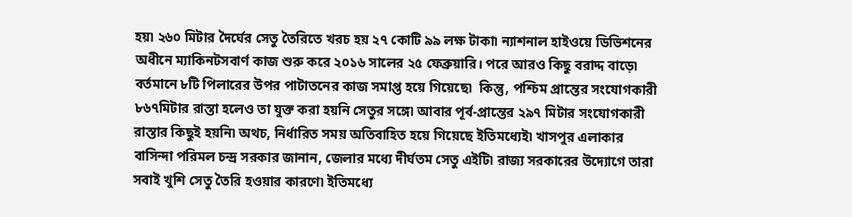হয়৷ ২৬০ মিটার দৈর্ঘের সেতু তৈরিতে খরচ হয় ২৭ কোটি ৯৯ লক্ষ টাকা৷ ন্যাশনাল হাইওয়ে ডিভিশনের অধীনে ম্যাকিনটসবার্ণ কাজ শুরু করে ২০১৬ সালের ২৫ ফেব্রুয়ারি। পরে আরও কিছু বরাদ্দ বাড়ে৷ বর্তমানে ৮টি পিলারের উপর পাটাতনের কাজ সমাপ্ত হয়ে গিয়েছে৷  কিন্তু, পশ্চিম প্রান্তের সংযোগকারী ৮৬৭মিটার রাস্তা হলেও তা যুক্ত করা হয়নি সেতুর সঙ্গে৷ আবার পূর্ব-প্রান্তের ২৯৭ মিটার সংযোগকারী রাস্তার কিছুই হয়নি৷ অথচ, নির্ধারিত সময় অতিবাহিত হয়ে গিয়েছে ইতিমধ্যেই৷ খাসপুর এলাকার বাসিন্দা পরিমল চন্দ্র সরকার জানান, জেলার মধ্যে দীর্ঘতম সেতু এইটি৷ রাজ্য সরকারের উদ্যোগে তারা সবাই খুশি সেতু তৈরি হওয়ার কারণে৷ ইতিমধ্যে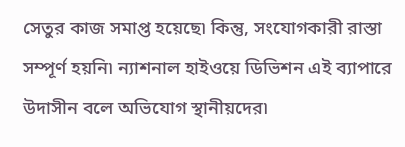সেতুর কাজ সমাপ্ত হয়েছে৷ কিন্তু, সংযোগকারী রাস্তা সম্পূর্ণ হয়নি৷ ন্যাশনাল হাইওয়ে ডিভিশন এই ব্যাপারে উদাসীন বলে অভিযোগ স্থানীয়দের৷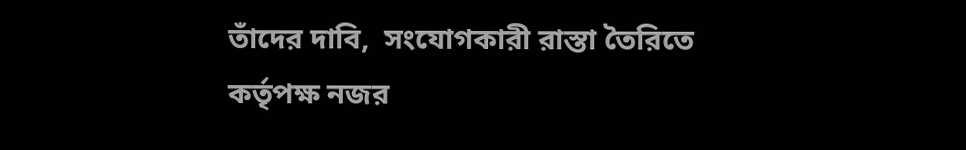তাঁদের দাবি,  সংযোগকারী রাস্তা তৈরিতে কর্তৃপক্ষ নজর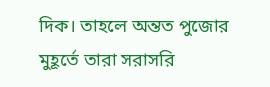দিক। তাহলে অন্তত পুজোর মুহূর্তে তারা সরাসরি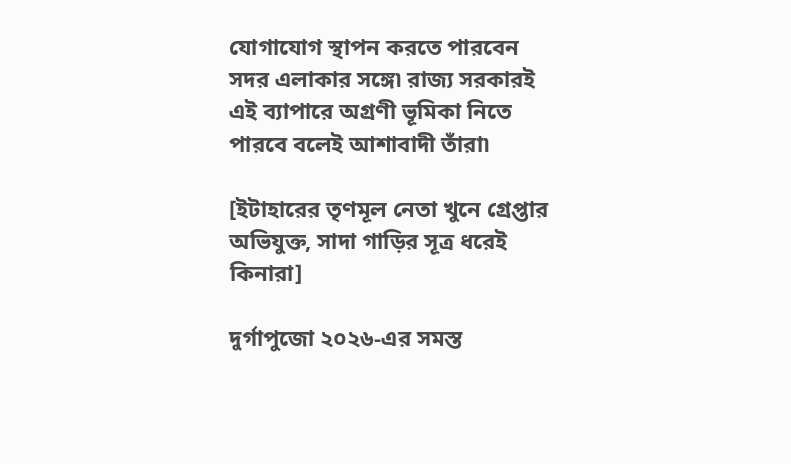যোগাযোগ স্থাপন করতে পারবেন সদর এলাকার সঙ্গে৷ রাজ্য সরকারই এই ব্যাপারে অগ্রণী ভূমিকা নিতে পারবে বলেই আশাবাদী তাঁরা৷

[ইটাহারের তৃণমূল নেতা খুনে গ্রেপ্তার অভিযুক্ত, সাদা গাড়ির সূত্র ধরেই কিনারা]

দুর্গাপুজো ২০২৬-এর সমস্ত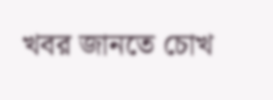খবর জানতে চোখ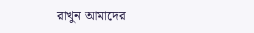রাখুন আমাদের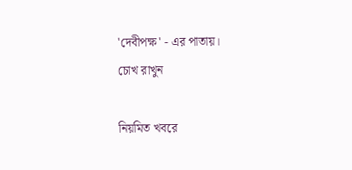'দেবীপক্ষ' - এর পাতায়।
চোখ রাখুন

নিয়মিত খবরে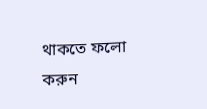থাকতে ফলো করুন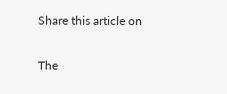Share this article on

The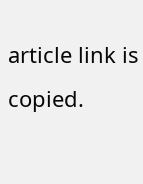article link is copied.